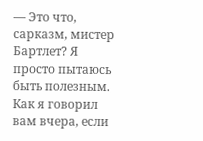— Это что, сарказм, мистер Бартлет? Я просто пытаюсь быть полезным. Как я говорил вам вчера, если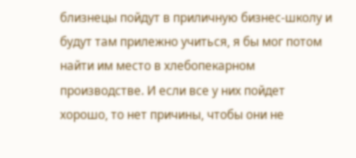близнецы пойдут в приличную бизнес-школу и будут там прилежно учиться, я бы мог потом найти им место в хлебопекарном производстве. И если все у них пойдет хорошо, то нет причины, чтобы они не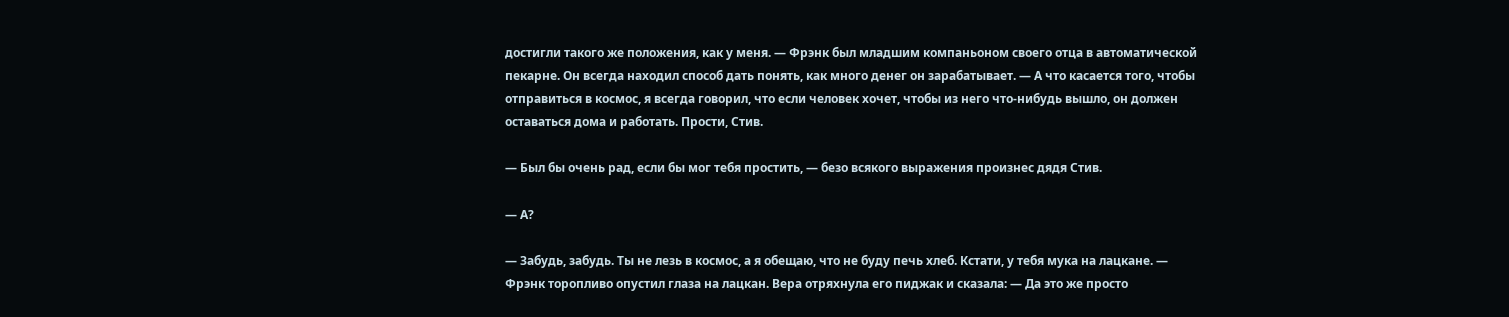достигли такого же положения, как у меня. — Фрэнк был младшим компаньоном своего отца в автоматической пекарне. Он всегда находил способ дать понять, как много денег он зарабатывает. — А что касается того, чтобы отправиться в космос, я всегда говорил, что если человек хочет, чтобы из него что-нибудь вышло, он должен оставаться дома и работать. Прости, Стив.

— Был бы очень рад, если бы мог тебя простить, — безо всякого выражения произнес дядя Стив.

— А?

— Забудь, забудь. Ты не лезь в космос, а я обещаю, что не буду печь хлеб. Кстати, у тебя мука на лацкане. — Фрэнк торопливо опустил глаза на лацкан. Вера отряхнула его пиджак и сказала: — Да это же просто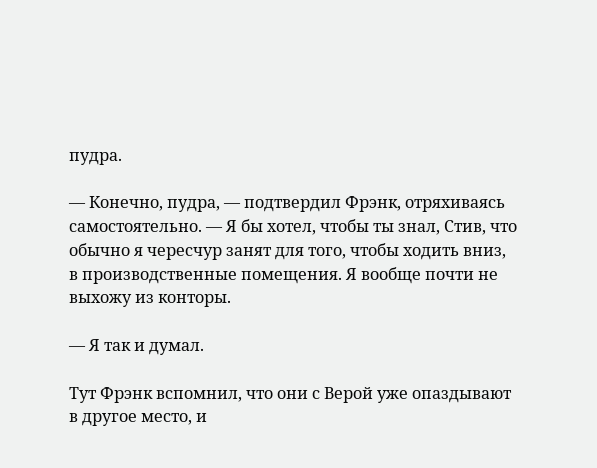пудра.

— Конечно, пудра, — подтвердил Фрэнк, отряхиваясь самостоятельно. — Я бы хотел, чтобы ты знал, Стив, что обычно я чересчур занят для того, чтобы ходить вниз, в производственные помещения. Я вообще почти не выхожу из конторы.

— Я так и думал.

Тут Фрэнк вспомнил, что они с Верой уже опаздывают в другое место, и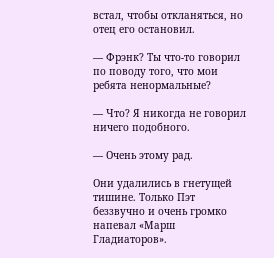встал, чтобы откланяться, но отец его остановил.

— Фрэнк? Ты что-то говорил по поводу того, что мои ребята ненормальные?

— Что? Я никогда не говорил ничего подобного.

— Очень этому рад.

Они удалились в гнетущей тишине. Только Пэт беззвучно и очень громко напевал «Марш Гладиаторов».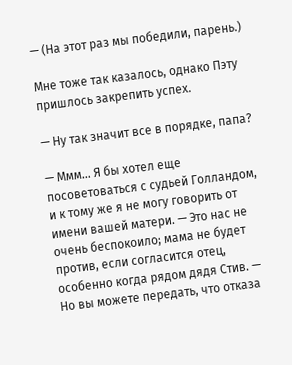— (На этот раз мы победили, парень.)

Мне тоже так казалось, однако Пэту пришлось закрепить успех.

— Ну так значит все в порядке, папа?

— Ммм… Я бы хотел еще посоветоваться с судьей Голландом, и к тому же я не могу говорить от имени вашей матери. — Это нас не очень беспокоило; мама не будет против, если согласится отец, особенно когда рядом дядя Стив. — Но вы можете передать, что отказа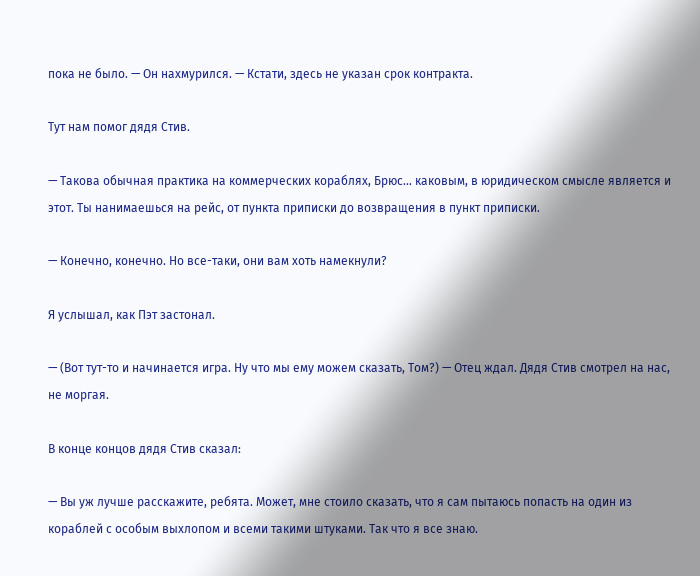пока не было. — Он нахмурился. — Кстати, здесь не указан срок контракта.

Тут нам помог дядя Стив.

— Такова обычная практика на коммерческих кораблях, Брюс… каковым, в юридическом смысле является и этот. Ты нанимаешься на рейс, от пункта приписки до возвращения в пункт приписки.

— Конечно, конечно. Но все-таки, они вам хоть намекнули?

Я услышал, как Пэт застонал.

— (Вот тут-то и начинается игра. Ну что мы ему можем сказать, Том?) — Отец ждал. Дядя Стив смотрел на нас, не моргая.

В конце концов дядя Стив сказал:

— Вы уж лучше расскажите, ребята. Может, мне стоило сказать, что я сам пытаюсь попасть на один из кораблей с особым выхлопом и всеми такими штуками. Так что я все знаю.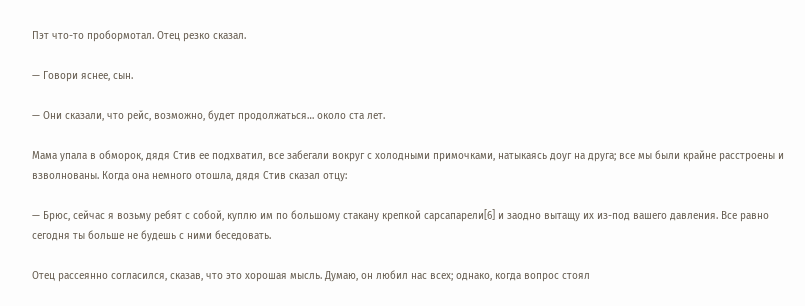Пэт что-то пробормотал. Отец резко сказал.

— Говори яснее, сын.

— Они сказали, что рейс, возможно, будет продолжаться… около ста лет.

Мама упала в обморок, дядя Стив ее подхватил, все забегали вокруг с холодными примочками, натыкаясь доуг на друга; все мы были крайне расстроены и взволнованы. Когда она немного отошла, дядя Стив сказал отцу:

— Брюс, сейчас я возьму ребят с собой, куплю им по большому стакану крепкой сарсапарели[6] и заодно вытащу их из-под вашего давления. Все равно сегодня ты больше не будешь с ними беседовать.

Отец рассеянно согласился, сказав, что это хорошая мысль. Думаю, он любил нас всех; однако, когда вопрос стоял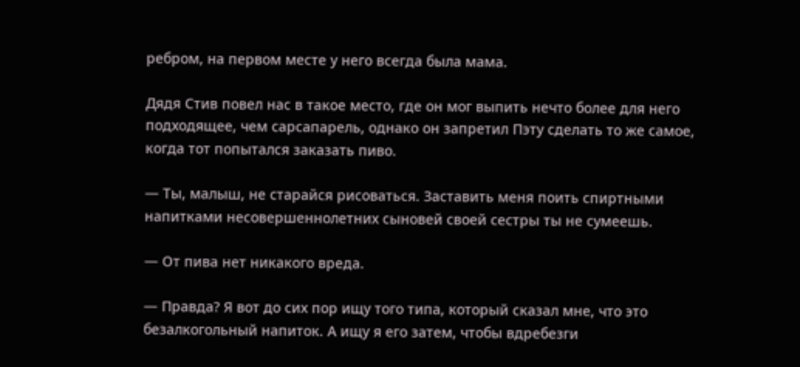ребром, на первом месте у него всегда была мама.

Дядя Стив повел нас в такое место, где он мог выпить нечто более для него подходящее, чем сарсапарель, однако он запретил Пэту сделать то же самое, когда тот попытался заказать пиво.

— Ты, малыш, не старайся рисоваться. Заставить меня поить спиртными напитками несовершеннолетних сыновей своей сестры ты не сумеешь.

— От пива нет никакого вреда.

— Правда? Я вот до сих пор ищу того типа, который сказал мне, что это безалкогольный напиток. А ищу я его затем, чтобы вдребезги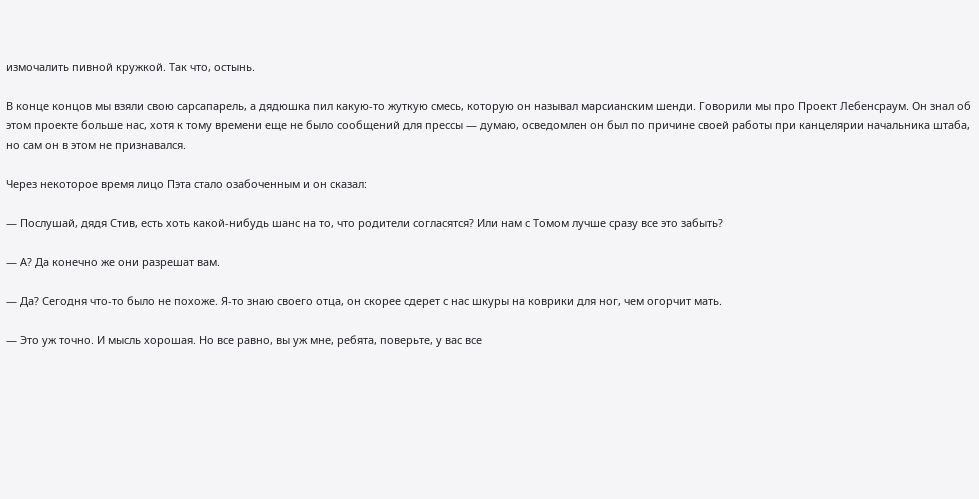измочалить пивной кружкой. Так что, остынь.

В конце концов мы взяли свою сарсапарель, а дядюшка пил какую-то жуткую смесь, которую он называл марсианским шенди. Говорили мы про Проект Лебенсраум. Он знал об этом проекте больше нас, хотя к тому времени еще не было сообщений для прессы — думаю, осведомлен он был по причине своей работы при канцелярии начальника штаба, но сам он в этом не признавался.

Через некоторое время лицо Пэта стало озабоченным и он сказал:

— Послушай, дядя Стив, есть хоть какой-нибудь шанс на то, что родители согласятся? Или нам с Томом лучше сразу все это забыть?

— А? Да конечно же они разрешат вам.

— Да? Сегодня что-то было не похоже. Я-то знаю своего отца, он скорее сдерет с нас шкуры на коврики для ног, чем огорчит мать.

— Это уж точно. И мысль хорошая. Но все равно, вы уж мне, ребята, поверьте, у вас все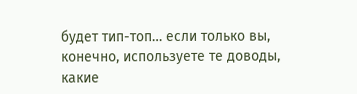будет тип-топ… если только вы, конечно, используете те доводы, какие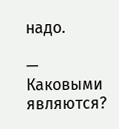надо.

— Каковыми являются?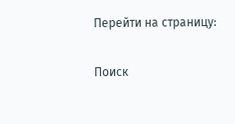Перейти на страницу:

Поиск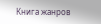Книга жанров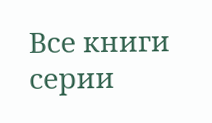Все книги серии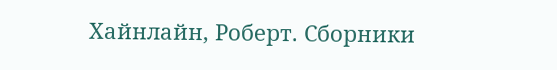Хайнлайн, Роберт. Сборники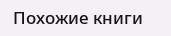Похожие книги